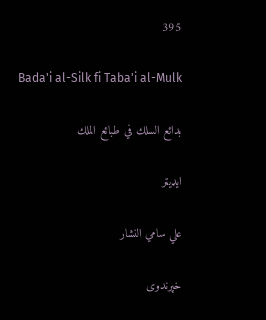395

Bada'i al-Silk fi Taba'i al-Mulk

بدائع السلك في طبائع الملك

ایډیټر

علي سامي النشار

خپرندوی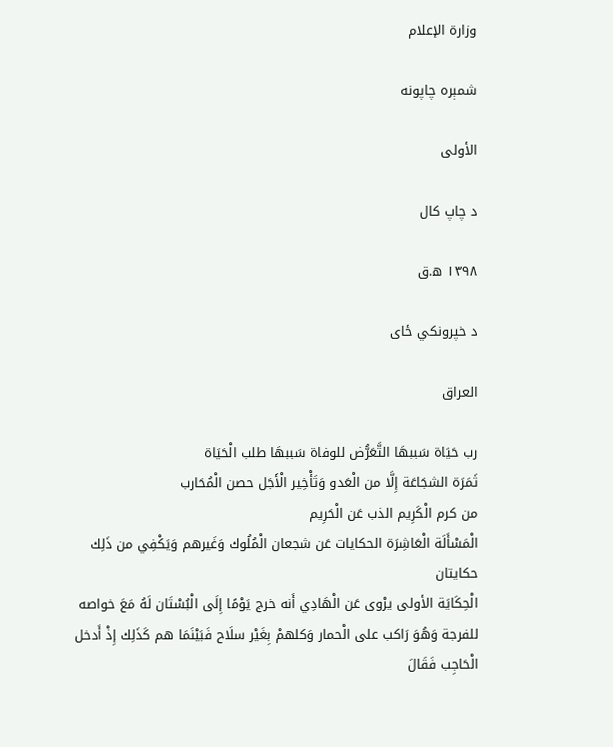وزارة الإعلام

شمېره چاپونه

الأولى

د چاپ کال

۱۳۹۸ ه.ق

د خپرونکي ځای

العراق

رب حَيَاة سَببهَا التَّعَرُّض للوفاة سَببهَا طلب الْحَيَاة
ثَمَرَة الشجَاعَة إِلَّا من الْعَدو وَتَأْخِير الْأَجَل حصن الْمُحَارب
من كرم الْكَرِيم الذب عَن الْحَرِيم
الْمَسْأَلَة الْعَاشِرَة الحكايات عَن شجعان الْمُلُوك وَغَيرهم وَيَكْفِي من ذَلِك حكايتان
الْحِكَايَة الأولى يرْوى عَن الْهَادِي أَنه خرج يَوْمًا إِلَى الْبُسْتَان لَهُ مَعَ خواصه للفرجة وَهُوَ رَاكب على الْحمار وَكلهمْ بِغَيْر سلَاح فَبَيْنَمَا هم كَذَلِك إِذْ أَدخل الْحَاجِب فَقَالَ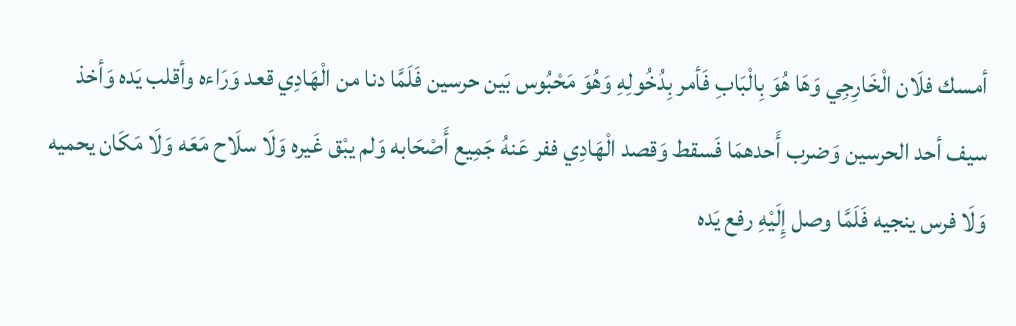أمسك فلَان الْخَارِجِي وَهَا هُوَ بِالْبَابِ فَأمر بِدُخُولِهِ وَهُوَ مَحْبُوس بَين حرسين فَلَمَّا دنا من الْهَادِي قعد وَرَاءه وأقلب يَده وَأخذ سيف أحد الحرسين وَضرب أَحدهمَا فَسقط وَقصد الْهَادِي ففر عَنهُ جَمِيع أَصْحَابه وَلم يبْق غَيره وَلَا سلَاح مَعَه وَلَا مَكَان يحميه وَلَا فرس ينجيه فَلَمَّا وصل إِلَيْهِ رفع يَده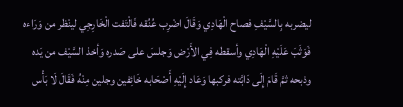ليضربه بِالسَّيْفِ فصاح الْهَادِي وَقَالَ اضْرِب عُنُقه فَالْتَفت الْخَارِجِي لينْظر من وَرَاءه فَوَثَبَ عَلَيْهِ الْهَادِي وأسقطه فِي الأَرْض وَجلسَ على صَدره وَأخذ السَّيْف من يَده وذبحه ثمَّ قَامَ إِلَى دَابَّته فركبها وَعَاد إِلَيْهِ أَصْحَابه خَائِفين وجلين مِنْهُ فَقَالَ لَا بَأْس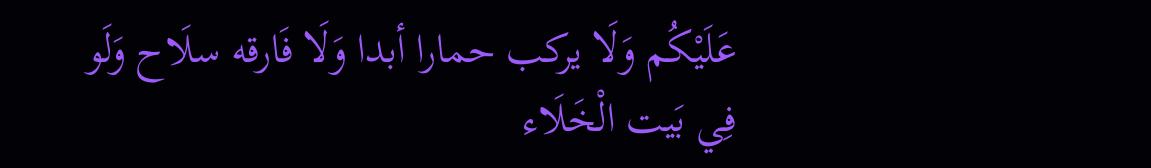عَلَيْكُم وَلَا يركب حمارا أبدا وَلَا فَارقه سلَاح وَلَو فِي بَيت الْخَلَاء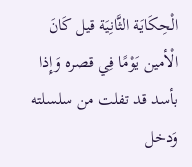الْحِكَايَة الثَّانِيَة قيل كَانَ الْأمين يَوْمًا فِي قصره وَإِذا بأسد قد تفلت من سلسلته وَدخل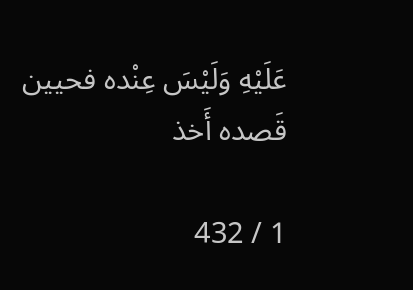عَلَيْهِ وَلَيْسَ عِنْده فحيين قَصده أَخذ

1 / 432